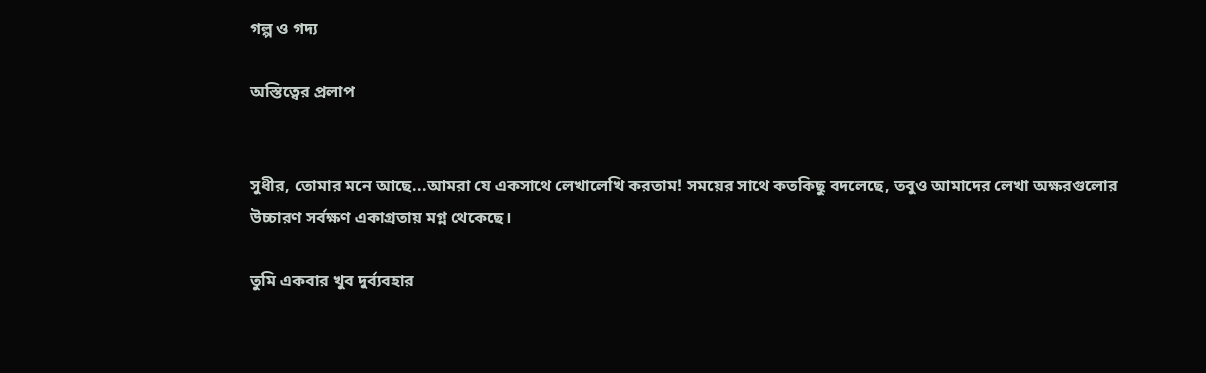গল্প ও গদ্য

অস্তিত্বের প্রলাপ


সুধীর, তোমার মনে আছে...আমরা যে একসাথে লেখালেখি করতাম! সময়ের সাথে কতকিছু বদলেছে, তবুও আমাদের লেখা অক্ষরগুলোর উচ্চারণ সর্বক্ষণ একাগ্রতায় মগ্ন থেকেছে।

তুমি একবার খুব দুর্ব্যবহার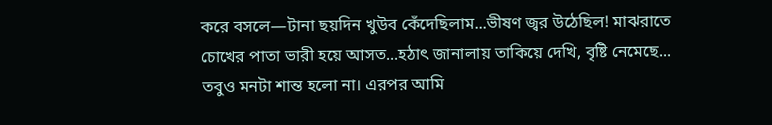করে বসলে—টানা ছয়দিন খুউব কেঁদেছিলাম...ভীষণ জ্বর উঠেছিল! মাঝরাতে চোখের পাতা ভারী হয়ে আসত...হঠাৎ জানালায় তাকিয়ে দেখি, বৃষ্টি নেমেছে... তবুও মনটা শান্ত হলো না। এরপর আমি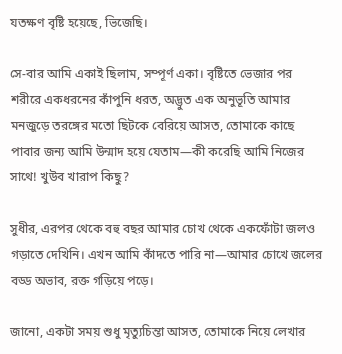যতক্ষণ বৃষ্টি হয়েছে, ভিজেছি।

সে-বার আমি একাই ছিলাম, সম্পূর্ণ একা। বৃষ্টিতে ভেজার পর শরীরে একধরনের কাঁপুনি ধরত, অদ্ভুত এক অনুভূতি আমার মনজুড়ে তরঙ্গের মতো ছিটকে বেরিয়ে আসত, তোমাকে কাছে পাবার জন্য আমি উন্মাদ হয়ে যেতাম—কী করেছি আমি নিজের সাথে! খুউব খারাপ কিছু?

সুধীর, এরপর থেকে বহু বছর আমার চোখ থেকে একফোঁটা জলও গড়াতে দেখিনি। এখন আমি কাঁদতে পারি না—আমার চোখে জলের বড্ড অভাব, রক্ত গড়িয়ে পড়ে।

জানো, একটা সময় শুধু মৃত্যুচিন্তা আসত, তোমাকে নিয়ে লেখার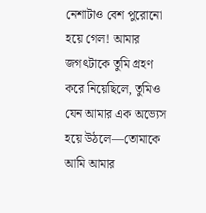নেশাটাও বেশ পুরোনো হয়ে গেল! আমার জগৎটাকে তুমি গ্রহণ করে নিয়েছিলে, তুমিও যেন আমার এক অভ্যেস হয়ে উঠলে—তোমাকে আমি আমার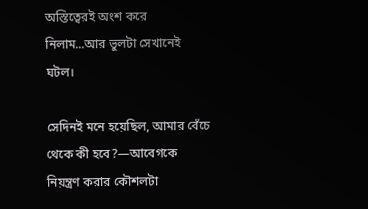অস্তিত্বেরই অংশ করে নিলাম...আর ভুলটা সেখানেই ঘটল।

সেদিনই মনে হয়েছিল, আমার বেঁচে থেকে কী হবে?—আবেগকে নিয়ন্ত্রণ করার কৌশলটা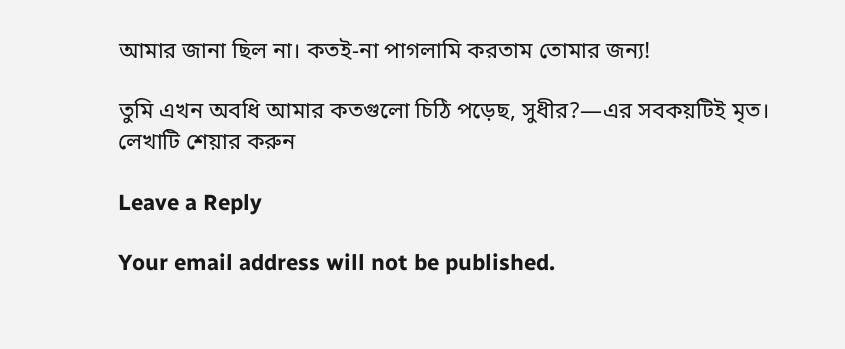আমার জানা ছিল না। কতই-না পাগলামি করতাম তোমার জন্য!

তুমি এখন অবধি আমার কতগুলো চিঠি পড়েছ, সুধীর?—এর সবকয়টিই মৃত।
লেখাটি শেয়ার করুন

Leave a Reply

Your email address will not be published.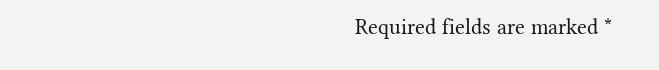Required fields are marked *